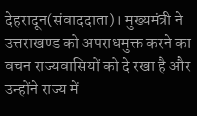देहरादून(संवाददाता)। मुख्यमंत्री ने उत्तराखण्ड को अपराधमुक्त करने का वचन राज्यवासियों को दे रखा है और उन्होंने राज्य में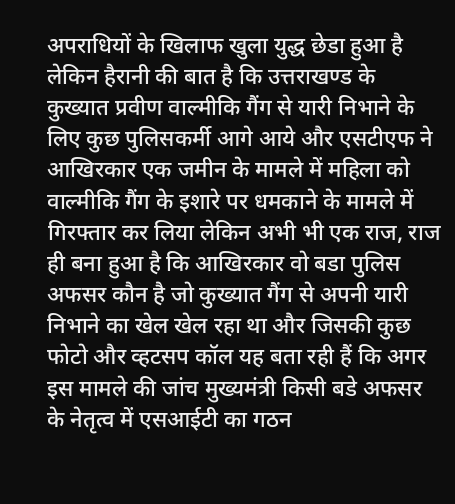अपराधियों के खिलाफ खुला युद्ध छेडा हुआ है लेकिन हैरानी की बात है कि उत्तराखण्ड के कुख्यात प्रवीण वाल्मीकि गैंग से यारी निभाने के लिए कुछ पुलिसकर्मी आगे आये और एसटीएफ ने आखिरकार एक जमीन के मामले में महिला को वाल्मीकि गैंग के इशारे पर धमकाने के मामले में गिरफ्तार कर लिया लेकिन अभी भी एक राज, राज ही बना हुआ है कि आखिरकार वो बडा पुलिस अफसर कौन है जो कुख्यात गैंग से अपनी यारी निभाने का खेल खेल रहा था और जिसकी कुछ फोटो और व्हटसप कॉल यह बता रही हैं कि अगर इस मामले की जांच मुख्यमंत्री किसी बडे अफसर के नेतृत्व में एसआईटी का गठन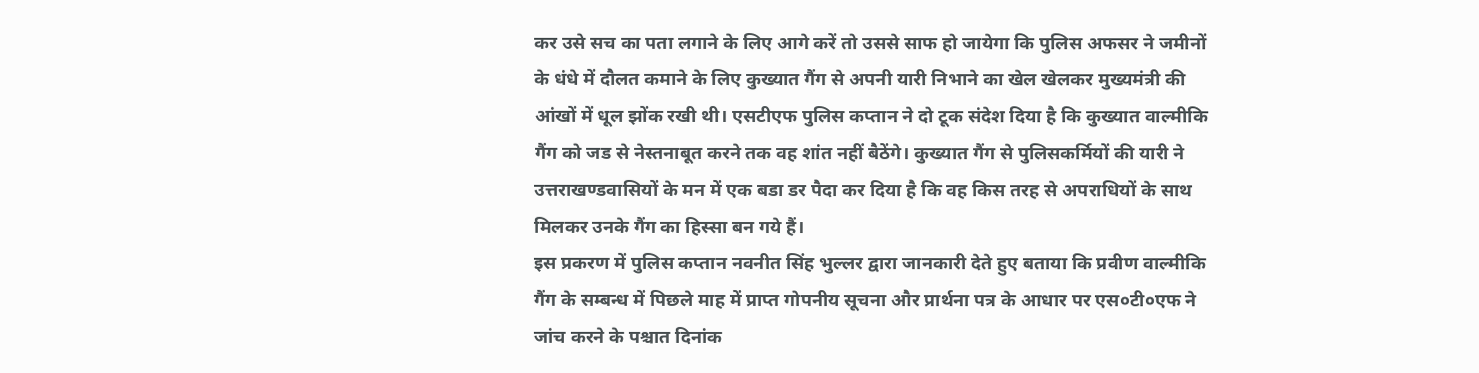कर उसे सच का पता लगाने के लिए आगे करें तो उससे साफ हो जायेगा कि पुलिस अफसर ने जमीनों के धंधे में दौलत कमाने के लिए कुख्यात गैंग से अपनी यारी निभाने का खेल खेलकर मुख्यमंत्री की आंखों में धूल झोंक रखी थी। एसटीएफ पुलिस कप्तान ने दो टूक संदेश दिया है कि कुख्यात वाल्मीकि गैंग को जड से नेस्तनाबूत करने तक वह शांत नहीं बैठेंगे। कुख्यात गैंग से पुलिसकर्मियों की यारी ने उत्तराखण्डवासियों के मन में एक बडा डर पैदा कर दिया है कि वह किस तरह से अपराधियों के साथ मिलकर उनके गैंग का हिस्सा बन गये हैं।
इस प्रकरण में पुलिस कप्तान नवनीत सिंह भुल्लर द्वारा जानकारी देते हुए बताया कि प्रवीण वाल्मीकि गैंग के सम्बन्ध में पिछले माह में प्राप्त गोपनीय सूचना और प्रार्थना पत्र के आधार पर एस०टी०एफ ने जांच करने के पश्चात दिनांक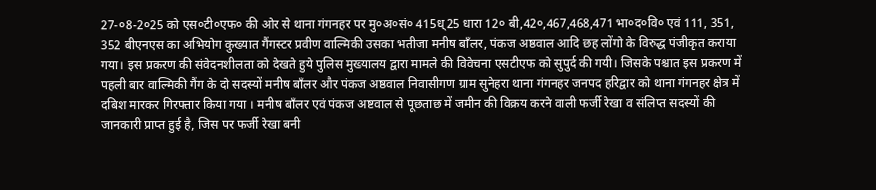27-०8-2०25 को एस०टी०एफ० की ओर से थाना गंगनहर पर मु०अ०सं० 415ध्25 धारा 12० बी,42०,467,468,471 भा०द०वि० एवं 111, 351, 352 बीएनएस का अभियोग कुख्यात गैंगस्टर प्रवीण वाल्मिकी उसका भतीजा मनीष बाँलर, पंकज अष्ठवाल आदि छह लोंगो के विरुद्ध पंजीकृत कराया गया। इस प्रकरण की संवेदनशीलता को देखते हुये पुलिस मुख्यालय द्वारा मामले की विवेचना एसटीएफ को सुपुर्द की गयी। जिसके पश्चात इस प्रकरण में पहली बार वाल्मिकी गैंग के दो सदस्यों मनीष बाँलर और पंकज अष्ठवाल निवासीगण ग्राम सुनेहरा थाना गंगनहर जनपद हरिद्वार को थाना गंगनहर क्षेत्र में दबिश मारकर गिरफ्तार किया गया । मनीष बाँलर एवं पंकज अष्टवाल से पूछताछ में जमीन की विक्रय करने वाली फर्जी रेखा व संलिप्त सदस्यों की जानकारी प्राप्त हुई है, जिस पर फर्जी रेखा बनी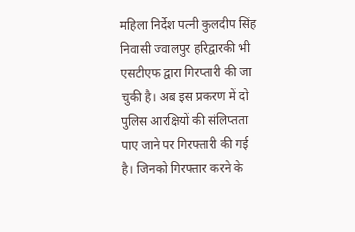महिला निर्देश पत्नी कुलदीप सिंह निवासी ज्वालपुर हरिद्वारकी भी एसटीएफ द्वारा गिरप्तारी की जा चुकी है। अब इस प्रकरण में दो पुलिस आरक्षियों की संलिप्तता पाए जाने पर गिरफ्तारी की गई है। जिनको गिरफ्तार करने के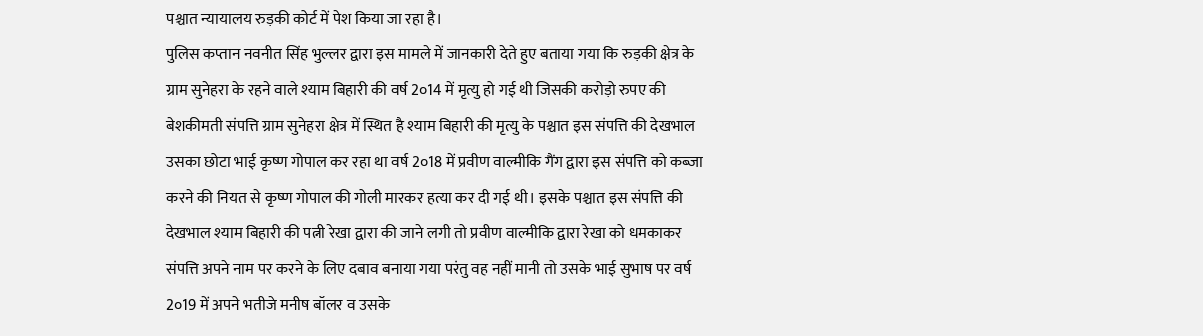पश्चात न्यायालय रुड़की कोर्ट में पेश किया जा रहा है।
पुलिस कप्तान नवनीत सिंह भुल्लर द्वारा इस मामले में जानकारी देते हुए बताया गया कि रुड़की क्षेत्र के ग्राम सुनेहरा के रहने वाले श्याम बिहारी की वर्ष 2०14 में मृत्यु हो गई थी जिसकी करोड़ो रुपए की बेशकीमती संपत्ति ग्राम सुनेहरा क्षेत्र में स्थित है श्याम बिहारी की मृत्यु के पश्चात इस संपत्ति की देखभाल उसका छोटा भाई कृष्ण गोपाल कर रहा था वर्ष 2०18 में प्रवीण वाल्मीकि गैंग द्वारा इस संपत्ति को कब्जा करने की नियत से कृष्ण गोपाल की गोली मारकर हत्या कर दी गई थी। इसके पश्चात इस संपत्ति की देखभाल श्याम बिहारी की पत्नी रेखा द्वारा की जाने लगी तो प्रवीण वाल्मीकि द्वारा रेखा को धमकाकर संपत्ति अपने नाम पर करने के लिए दबाव बनाया गया परंतु वह नहीं मानी तो उसके भाई सुभाष पर वर्ष 2०19 में अपने भतीजे मनीष बॉलर व उसके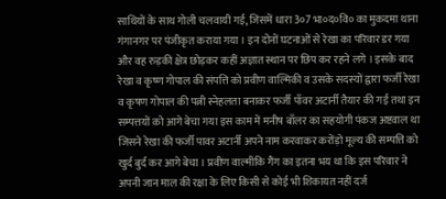साथियों के साथ गोली चलवायी गई, जिसमें धारा 3०7 भा०द०वि० का मुकदमा थाना गंगानगर पर पंजीकृत कराया गया । इन दोनों घटनाओं से रेखा का परिवार डर गया और वह रुड़की क्षेत्र छोड़कर कहीं अज्ञात स्थान पर छिप कर रहने लगे । इसके बाद रेखा व कृष्ण गोपाल की संपत्ति को प्रवीण वाल्मिकी व उसके सदस्यों द्वारा फर्जी रेखा व कृषण गोपाल की पत्नी स्नेहलता बनाकर फर्जी पाँवर अटार्नी तैयार की गई तथा इन सम्पत्तयों को आगे बेचा गया इस काम में मनीष बाँलर का सहयोगी पंकज अष्टवाल था जिसने रेखा की फर्जी पावर अटार्नी अपने नाम करवाकर करोंड़ो मूल्य की सम्पत्ति को खुर्द बुर्द कर आगे बेचा । प्रवीण वाल्मीकि गैंग का इतना भय था कि इस परिवार ने अपनी जान माल की रक्षा के लिए किसी से कोई भी शिकायत नहीं दर्ज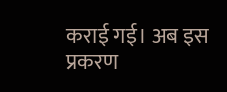कराई गई। अब इस प्रकरण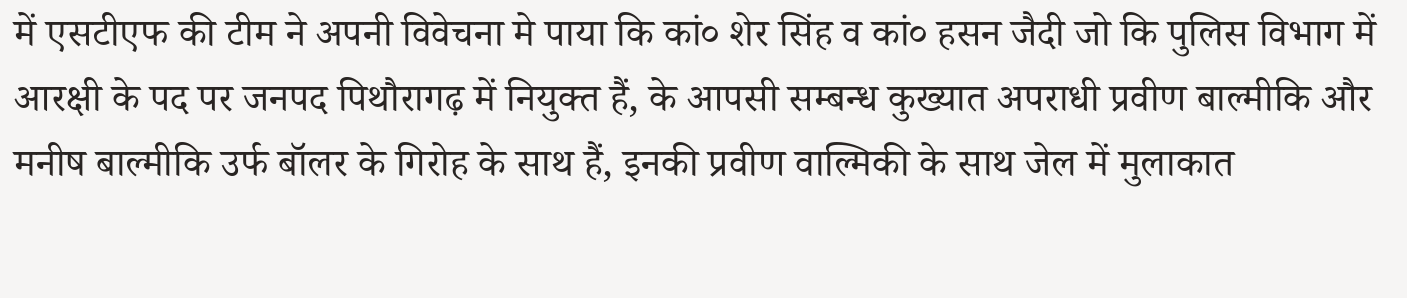में एसटीएफ की टीम ने अपनी विवेचना मे पाया कि कां० शेर सिंह व कां० हसन जैदी जो कि पुलिस विभाग में आरक्षी के पद पर जनपद पिथौरागढ़ में नियुक्त हैं, के आपसी सम्बन्ध कुख्यात अपराधी प्रवीण बाल्मीकि और मनीष बाल्मीकि उर्फ बॉलर के गिरोह के साथ हैं, इनकी प्रवीण वाल्मिकी के साथ जेल में मुलाकात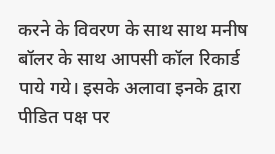करने के विवरण के साथ साथ मनीष बॉलर के साथ आपसी कॉल रिकार्ड पाये गये। इसके अलावा इनके द्वारा पीडित पक्ष पर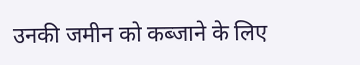उनकी जमीन को कब्जाने के लिए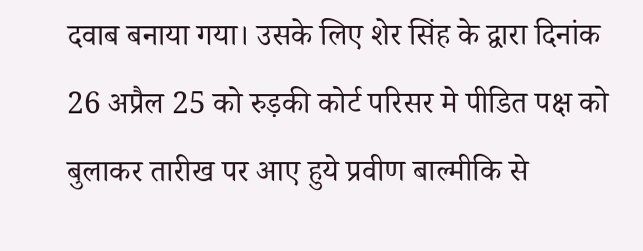दवाब बनाया गया। उसके लिए शेर सिंह के द्वारा दिनांक 26 अप्रैल 25 को रुड़की कोर्ट परिसर मे पीडित पक्ष को बुलाकर तारीख पर आए हुये प्रवीण बाल्मीकि से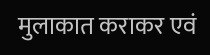मुलाकात कराकर एवं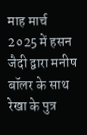माह मार्च 2०25 में हसन जैदी द्वारा मनीष बॉलर के साथ रेखा के पुत्र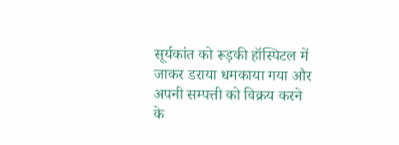सूर्यकांत को रूड़की हॉस्पिटल में जाकर डराया धमकाया गया और अपनी सम्पत्ती को विक्रय करने के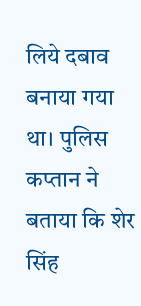लिये दबाव बनाया गया था। पुलिस कप्तान ने बताया कि शेर सिंह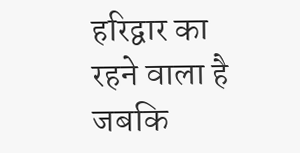हरिद्वार का रहने वाला है जबकि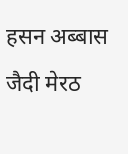हसन अब्बास जैदी मेरठ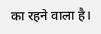का रहने वाला है।